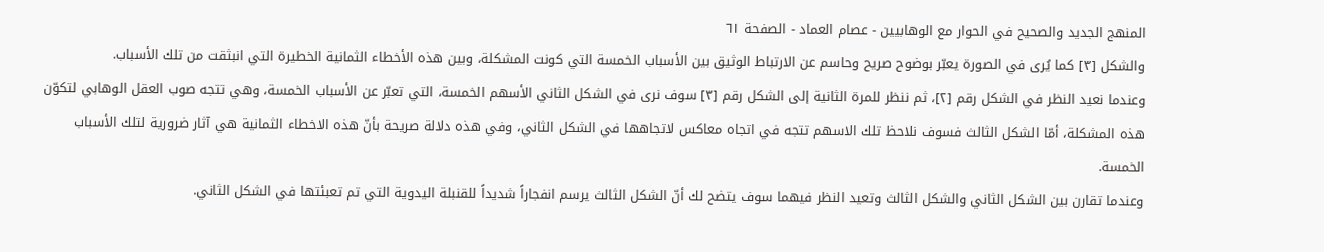المنهج الجديد والصحيح في الحوار مع الوهابيين - عصام العماد - الصفحة ٦١
والشكل [٣] كما يُرى في الصورة يعبّر بوضوح صريح وحاسم عن الارتباط الوثيق بين الأسباب الخمسة التي كونت المشكلة، وبين هذه الأخطاء الثمانية الخطيرة التي انبثقت من تلك الأسباب.
وعندما نعيد النظر في الشكل رقم [٢]، ثم ننظر للمرة الثانية إلى الشكل رقم [٣] سوف نرى في الشكل الثاني الأسهم الخمسة، التي تعبّر عن الأسباب الخمسة، وهي تتجه صوب العقل الوهابي لتكوّن هذه المشكلة، أمّا الشكل الثالث فسوف نلاحظ تلك الاسهم تتجه في اتجاه معاكس لاتجاهها في الشكل الثاني، وفي هذه دلالة صريحة بأنّ هذه الاخطاء الثمانية هي آثار ضرورية لتلك الأسباب الخمسة.
وعندما تقارن بين الشكل الثاني والشكل الثالث وتعيد النظر فيهما سوف يتضح لك أنّ الشكل الثالث يرسم انفجاراً شديداً للقنبلة اليدوية التي تم تعبئتها في الشكل الثاني.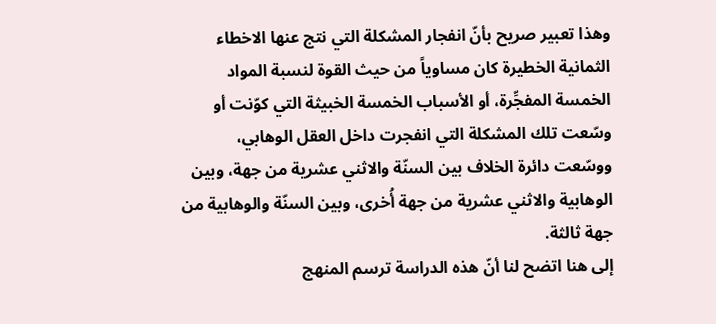وهذا تعبير صريح بأنّ انفجار المشكلة التي نتج عنها الاخطاء الثمانية الخطيرة كان مساوياً من حيث القوة لنسبة المواد الخمسة المفجِّرة، أو الأسباب الخمسة الخبيثة التي كوّنت أو وسّعت تلك المشكلة التي انفجرت داخل العقل الوهابي، ووسّعت دائرة الخلاف بين السنّة والاثني عشرية من جهة، وبين الوهابية والاثني عشرية من جهة أُخرى، وبين السنّة والوهابية من جهة ثالثة.
إلى هنا اتضح لنا أنّ هذه الدراسة ترسم المنهج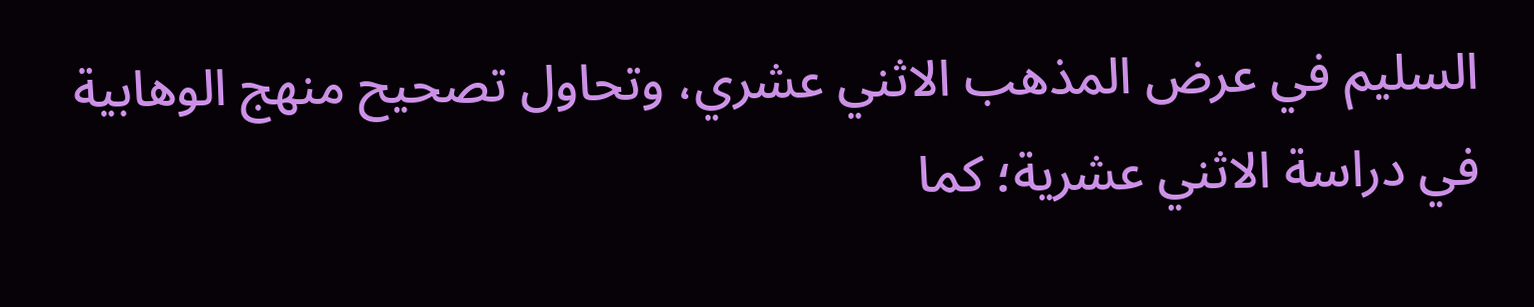السليم في عرض المذهب الاثني عشري، وتحاول تصحيح منهج الوهابية في دراسة الاثني عشرية؛ كما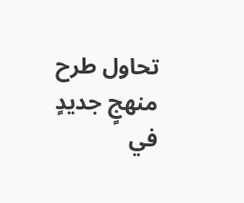تحاول طرح منهجٍ جديدٍ في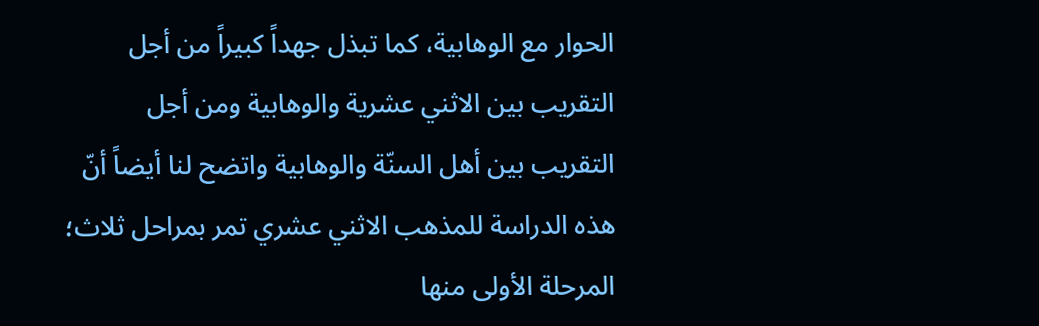الحوار مع الوهابية، كما تبذل جهداً كبيراً من أجل التقريب بين الاثني عشرية والوهابية ومن أجل التقريب بين أهل السنّة والوهابية واتضح لنا أيضاً أنّ هذه الدراسة للمذهب الاثني عشري تمر بمراحل ثلاث؛ المرحلة الأولى منها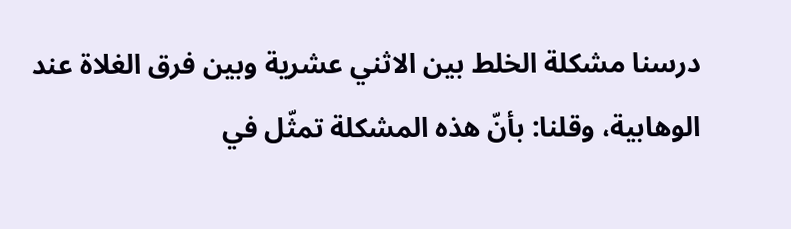درسنا مشكلة الخلط بين الاثني عشرية وبين فرق الغلاة عند الوهابية، وقلنا: بأنّ هذه المشكلة تمثّل في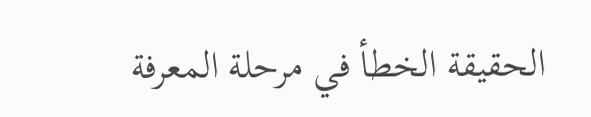الحقيقة الخطأ في مرحلة المعرفة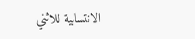الانتسابية للاثني